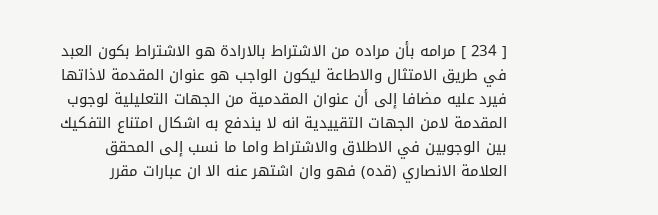[ 234 ] مرامه بأن مراده من الاشتراط بالارادة هو الاشتراط بكون العبد في طريق الامتثال والاطاعة ليكون الواجب هو عنوان المقدمة لاذاتها فيرد عليه مضافا إلى أن عنوان المقدمية من الجهات التعليلية لوجوب المقدمة لامن الجهات التقييدية انه لا يندفع به اشكال امتناع التفكيك بين الوجوبين في الاطلاق والاشتراط واما ما نسب إلى المحقق العلامة الانصاري (قده) فهو وان اشتهر عنه الا ان عبارات مقرر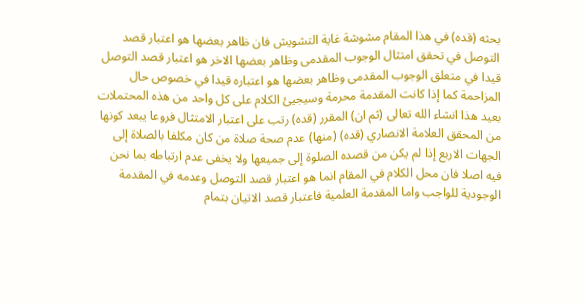بحثه (قده) في هذا المقام مشوشة غاية التشويش فان ظاهر بعضها هو اعتبار قصد التوصل في تحقق امتثال الوجوب المقدمى وظاهر بعضها الاخر هو اعتبار قصد التوصل قيدا في متعلق الوجوب المقدمى وظاهر بعضها هو اعتباره قيدا في خصوص حال المزاحمة كما إذا كانت المقدمة محرمة وسيجيئ الكلام على كل واحد من هذه المحتملات بعيد هذا انشاء الله تعالى (ثم ان) المقرر (قده) رتب على اعتبار الامتثال فروعا يبعد كونها من المحقق العلامة الانصاري (قده) (منها) عدم صحة صلاة من كان مكلفا بالصلاة إلى الجهات الاربع إذا لم يكن من قصده الصلوة إلى جميعها ولا يخفى عدم ارتباطه بما نحن فيه اصلا فان محل الكلام في المقام انما هو اعتبار قصد التوصل وعدمه في المقدمة الوجودية للواجب واما المقدمة العلمية فاعتبار قصد الاتيان بتمام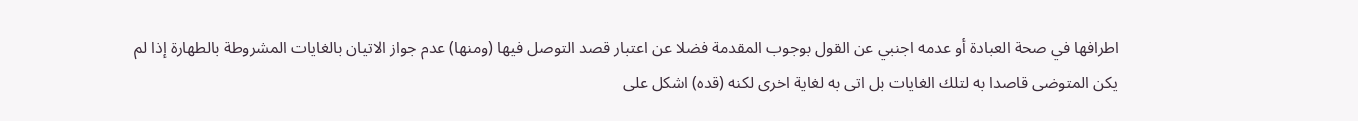اطرافها في صحة العبادة أو عدمه اجنبي عن القول بوجوب المقدمة فضلا عن اعتبار قصد التوصل فيها (ومنها) عدم جواز الاتيان بالغايات المشروطة بالطهارة إذا لم يكن المتوضى قاصدا به لتلك الغايات بل اتى به لغاية اخرى لكنه (قده) اشكل على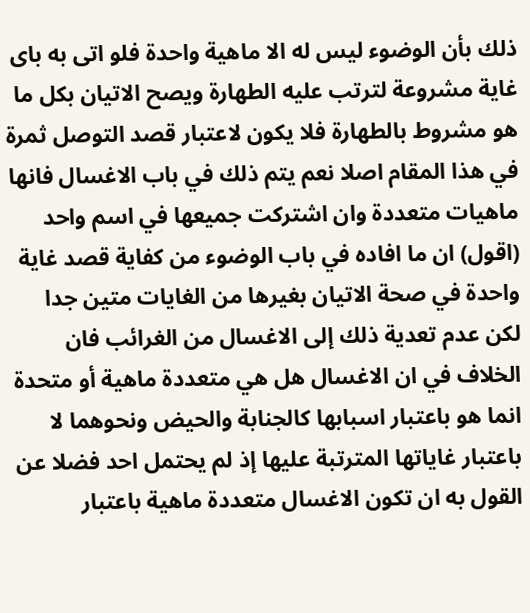ذلك بأن الوضوء ليس له الا ماهية واحدة فلو اتى به باى غاية مشروعة لترتب عليه الطهارة ويصح الاتيان بكل ما هو مشروط بالطهارة فلا يكون لاعتبار قصد التوصل ثمرة في هذا المقام اصلا نعم يتم ذلك في باب الاغسال فانها ماهيات متعددة وان اشتركت جميعها في اسم واحد (اقول) ان ما افاده في باب الوضوء من كفاية قصد غاية واحدة في صحة الاتيان بغيرها من الغايات متين جدا لكن عدم تعدية ذلك إلى الاغسال من الغرائب فان الخلاف في ان الاغسال هل هي متعددة ماهية أو متحدة انما هو باعتبار اسبابها كالجنابة والحيض ونحوهما لا باعتبار غاياتها المترتبة عليها إذ لم يحتمل احد فضلا عن القول به ان تكون الاغسال متعددة ماهية باعتبار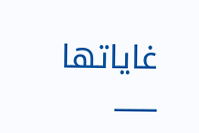غاياتها ___